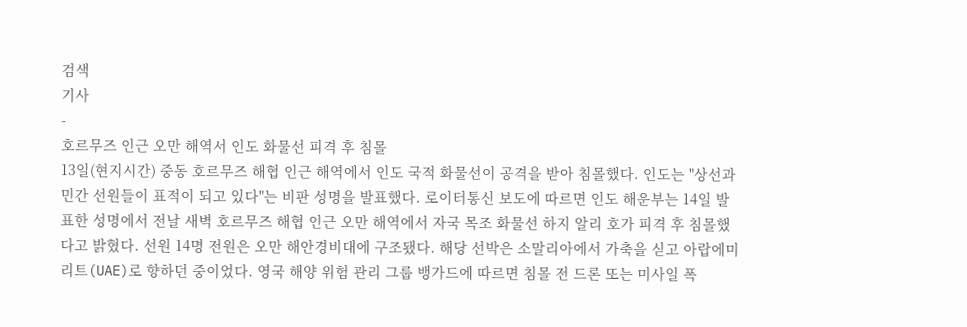검색
기사
-
호르무즈 인근 오만 해역서 인도 화물선 피격 후 침몰
13일(현지시간) 중동 호르무즈 해협 인근 해역에서 인도 국적 화물선이 공격을 받아 침몰했다. 인도는 "상선과 민간 선원들이 표적이 되고 있다"는 비판 성명을 발표했다. 로이터통신 보도에 따르면 인도 해운부는 14일 발표한 성명에서 전날 새벽 호르무즈 해협 인근 오만 해역에서 자국 목조 화물선 하지 알리 호가 피격 후 침몰했다고 밝혔다. 선원 14명 전원은 오만 해안경비대에 구조됐다. 해당 선박은 소말리아에서 가축을 싣고 아랍에미리트(UAE)로 향하던 중이었다. 영국 해양 위험 관리 그룹 뱅가드에 따르면 침몰 전 드론 또는 미사일 폭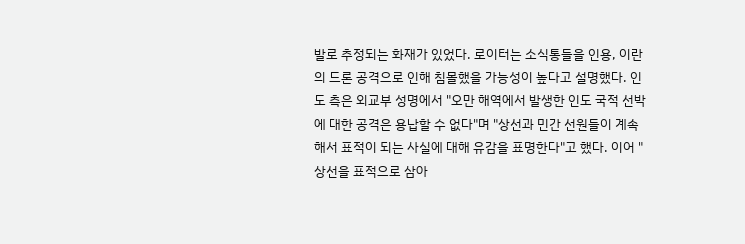발로 추정되는 화재가 있었다. 로이터는 소식통들을 인용, 이란의 드론 공격으로 인해 침몰했을 가능성이 높다고 설명했다. 인도 측은 외교부 성명에서 "오만 해역에서 발생한 인도 국적 선박에 대한 공격은 용납할 수 없다"며 "상선과 민간 선원들이 계속해서 표적이 되는 사실에 대해 유감을 표명한다"고 했다. 이어 "상선을 표적으로 삼아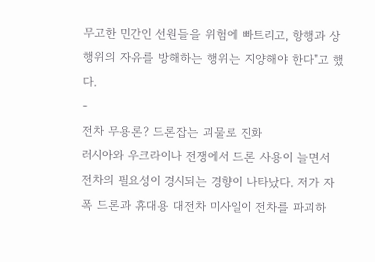무고한 민간인 선원들을 위험에 빠트리고, 항행과 상행위의 자유를 방해하는 행위는 지양해야 한다"고 했다.
-
전차 무용론? 드론잡는 괴물로 진화
러시아와 우크라이나 전쟁에서 드론 사용이 늘면서 전차의 필요성이 경시되는 경향이 나타났다. 저가 자폭 드론과 휴대용 대전차 미사일이 전차를 파괴하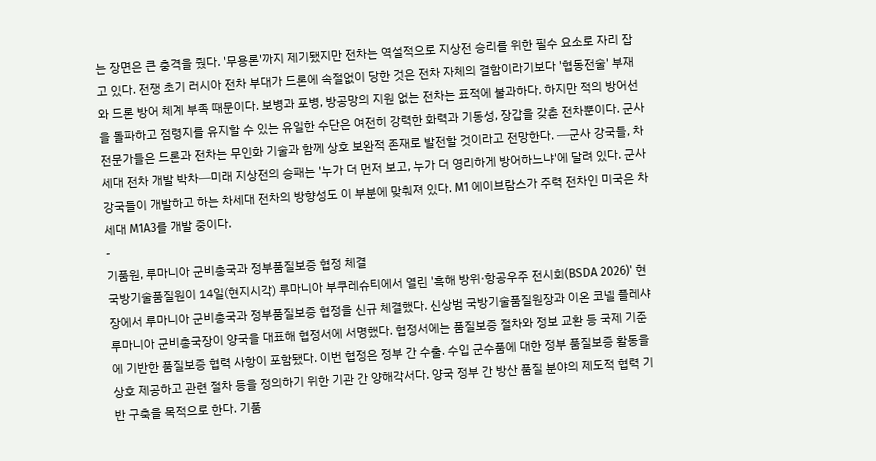는 장면은 큰 충격을 줬다. '무용론'까지 제기됐지만 전차는 역설적으로 지상전 승리를 위한 필수 요소로 자리 잡고 있다. 전쟁 초기 러시아 전차 부대가 드론에 속절없이 당한 것은 전차 자체의 결함이라기보다 '협동전술' 부재와 드론 방어 체계 부족 때문이다. 보병과 포병, 방공망의 지원 없는 전차는 표적에 불과하다. 하지만 적의 방어선을 돌파하고 점령지를 유지할 수 있는 유일한 수단은 여전히 강력한 화력과 기동성, 장갑을 갖춘 전차뿐이다. 군사 전문가들은 드론과 전차는 무인화 기술과 함께 상호 보완적 존재로 발전할 것이라고 전망한다. ━군사 강국들, 차세대 전차 개발 박차━미래 지상전의 승패는 '누가 더 먼저 보고, 누가 더 영리하게 방어하느냐'에 달려 있다. 군사 강국들이 개발하고 하는 차세대 전차의 방향성도 이 부분에 맞춰져 있다. M1 에이브람스가 주력 전차인 미국은 차세대 M1A3를 개발 중이다.
-
기품원, 루마니아 군비총국과 정부품질보증 협정 체결
국방기술품질원이 14일(현지시각) 루마니아 부쿠레슈티에서 열린 '흑해 방위·항공우주 전시회(BSDA 2026)' 현장에서 루마니아 군비총국과 정부품질보증 협정을 신규 체결했다. 신상범 국방기술품질원장과 이온 코넬 플레샤 루마니아 군비총국장이 양국을 대표해 협정서에 서명했다. 협정서에는 품질보증 절차와 정보 교환 등 국제 기준에 기반한 품질보증 협력 사항이 포함됐다. 이번 협정은 정부 간 수출. 수입 군수품에 대한 정부 품질보증 활동을 상호 제공하고 관련 절차 등을 정의하기 위한 기관 간 양해각서다. 양국 정부 간 방산 품질 분야의 제도적 협력 기반 구축을 목적으로 한다. 기품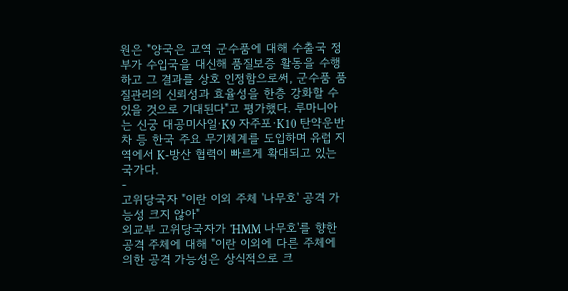원은 "양국은 교역 군수품에 대해 수출국 정부가 수입국을 대신해 품질보증 활동을 수행하고 그 결과를 상호 인정함으로써, 군수품 품질관리의 신뢰성과 효율성을 한층 강화할 수 있을 것으로 기대된다"고 평가했다. 루마니아는 신궁 대공미사일·K9 자주포·K10 탄약운반차 등 한국 주요 무기체계를 도입하며 유럽 지역에서 K-방산 협력이 빠르게 확대되고 있는 국가다.
-
고위당국자 "이란 이외 주체 '나무호' 공격 가능성 크지 않아"
외교부 고위당국자가 'HMM 나무호'를 향한 공격 주체에 대해 "이란 이외에 다른 주체에 의한 공격 가능성은 상식적으로 크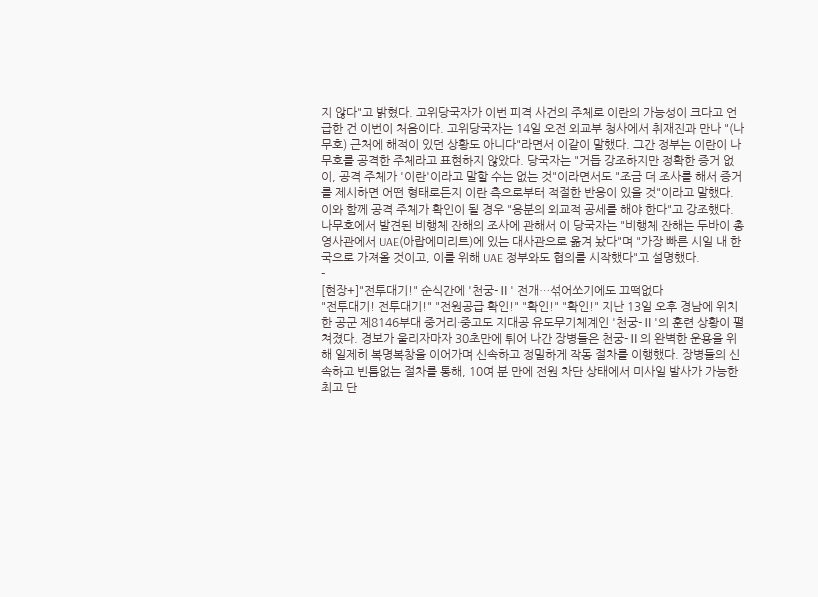지 않다"고 밝혔다. 고위당국자가 이번 피격 사건의 주체로 이란의 가능성이 크다고 언급한 건 이번이 처음이다. 고위당국자는 14일 오전 외교부 청사에서 취재진과 만나 "(나무호) 근처에 해적이 있던 상황도 아니다"라면서 이같이 말했다. 그간 정부는 이란이 나무호를 공격한 주체라고 표현하지 않았다. 당국자는 "거듭 강조하지만 정확한 증거 없이, 공격 주체가 '이란'이라고 말할 수는 없는 것"이라면서도 "조금 더 조사를 해서 증거를 제시하면 어떤 형태로든지 이란 측으로부터 적절한 반응이 있을 것"이라고 말했다. 이와 함께 공격 주체가 확인이 될 경우 "응분의 외교적 공세를 해야 한다"고 강조했다. 나무호에서 발견된 비행체 잔해의 조사에 관해서 이 당국자는 "비행체 잔해는 두바이 총영사관에서 UAE(아랍에미리트)에 있는 대사관으로 옮겨 놨다"며 "가장 빠른 시일 내 한국으로 가져올 것이고, 이를 위해 UAE 정부와도 협의를 시작했다"고 설명했다.
-
[현장+]"전투대기!" 순식간에 '천궁-Ⅱ' 전개…섞어쏘기에도 끄떡없다
"전투대기! 전투대기!" "전원공급 확인!" "확인!" "확인!" 지난 13일 오후 경남에 위치한 공군 제8146부대 중거리·중고도 지대공 유도무기체계인 '천궁-Ⅱ'의 훈련 상황이 펼쳐졌다. 경보가 울리자마자 30초만에 튀어 나간 장병들은 천궁-Ⅱ의 완벽한 운용을 위해 일제히 복명복창을 이어가며 신속하고 정밀하게 작동 절차를 이행했다. 장병들의 신속하고 빈틈없는 절차를 통해, 10여 분 만에 전원 차단 상태에서 미사일 발사가 가능한 최고 단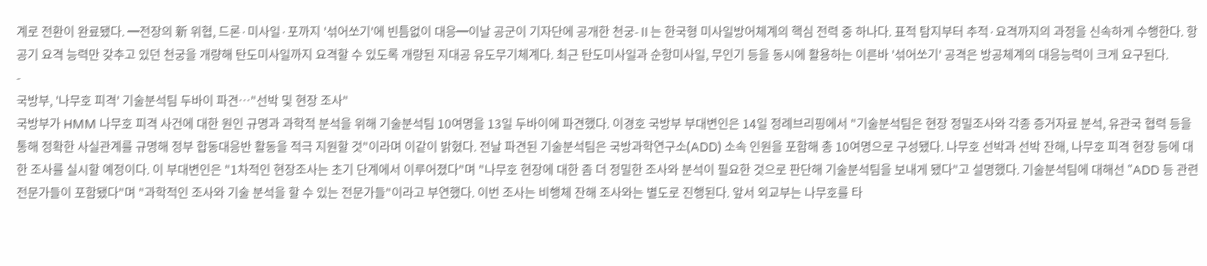계로 전환이 완료됐다. ━전장의 新 위협, 드론·미사일·포까지 '섞어쏘기'에 빈틈없이 대응━이날 공군이 기자단에 공개한 천궁-Ⅱ는 한국형 미사일방어체계의 핵심 전력 중 하나다. 표적 탐지부터 추적·요격까지의 과정을 신속하게 수행한다. 항공기 요격 능력만 갖추고 있던 천궁을 개량해 탄도미사일까지 요격할 수 있도록 개량된 지대공 유도무기체계다. 최근 탄도미사일과 순항미사일, 무인기 등을 동시에 활용하는 이른바 '섞어쏘기' 공격은 방공체계의 대응능력이 크게 요구된다.
-
국방부, '나무호 피격' 기술분석팀 두바이 파견…"선박 및 현장 조사"
국방부가 HMM 나무호 피격 사건에 대한 원인 규명과 과학적 분석을 위해 기술분석팀 10여명을 13일 두바이에 파견했다. 이경호 국방부 부대변인은 14일 정례브리핑에서 "기술분석팀은 현장 정밀조사와 각종 증거자료 분석, 유관국 협력 등을 통해 정확한 사실관계를 규명해 정부 합동대응반 활동을 적극 지원할 것"이라며 이같이 밝혔다. 전날 파견된 기술분석팀은 국방과학연구소(ADD) 소속 인원을 포함해 총 10여명으로 구성됐다. 나무호 선박과 선박 잔해, 나무호 피격 현장 등에 대한 조사를 실시할 예정이다. 이 부대변인은 "1차적인 현장조사는 초기 단계에서 이루어졌다"며 "나무호 현장에 대한 좀 더 정밀한 조사와 분석이 필요한 것으로 판단해 기술분석팀을 보내게 됐다"고 설명했다. 기술분석팀에 대해선 "ADD 등 관련 전문가들이 포함됐다"며 "과학적인 조사와 기술 분석을 할 수 있는 전문가들"이라고 부연했다. 이번 조사는 비행체 잔해 조사와는 별도로 진행된다. 앞서 외교부는 나무호를 타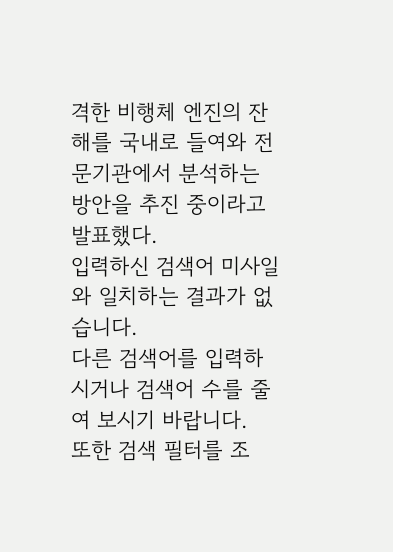격한 비행체 엔진의 잔해를 국내로 들여와 전문기관에서 분석하는 방안을 추진 중이라고 발표했다.
입력하신 검색어 미사일 와 일치하는 결과가 없습니다.
다른 검색어를 입력하시거나 검색어 수를 줄여 보시기 바랍니다.
또한 검색 필터를 조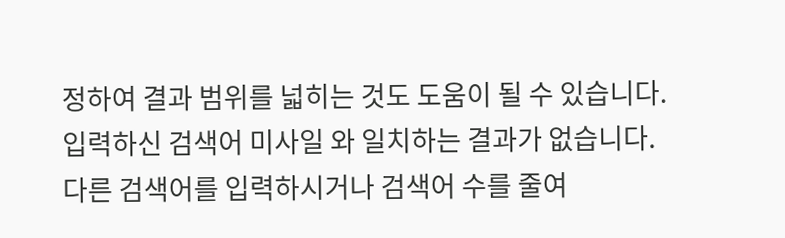정하여 결과 범위를 넓히는 것도 도움이 될 수 있습니다.
입력하신 검색어 미사일 와 일치하는 결과가 없습니다.
다른 검색어를 입력하시거나 검색어 수를 줄여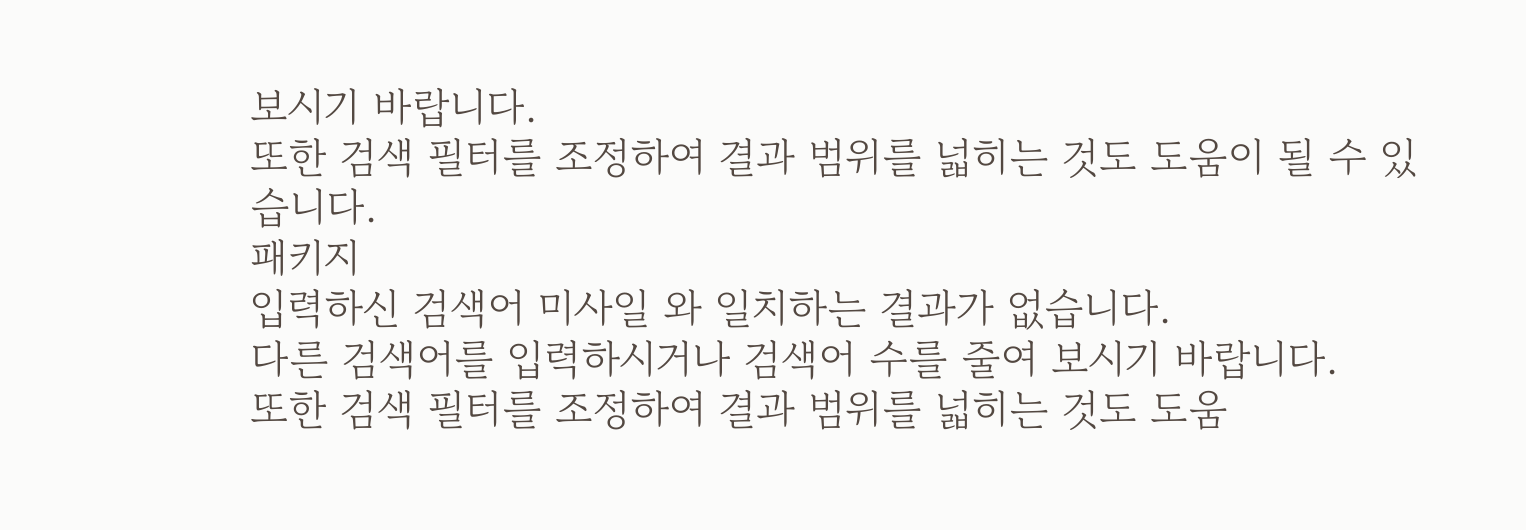보시기 바랍니다.
또한 검색 필터를 조정하여 결과 범위를 넓히는 것도 도움이 될 수 있습니다.
패키지
입력하신 검색어 미사일 와 일치하는 결과가 없습니다.
다른 검색어를 입력하시거나 검색어 수를 줄여 보시기 바랍니다.
또한 검색 필터를 조정하여 결과 범위를 넓히는 것도 도움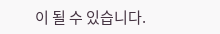이 될 수 있습니다.